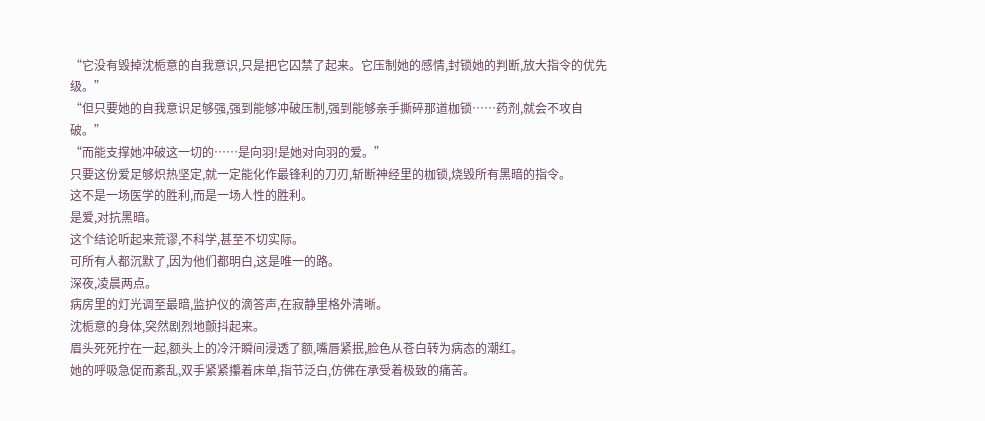“它没有毁掉沈栀意的自我意识,只是把它囚禁了起来。它压制她的感情,封锁她的判断,放大指令的优先级。”
“但只要她的自我意识足够强,强到能够冲破压制,强到能够亲手撕碎那道枷锁……药剂,就会不攻自破。”
“而能支撑她冲破这一切的……是向羽!是她对向羽的爱。”
只要这份爱足够炽热坚定,就一定能化作最锋利的刀刃,斩断神经里的枷锁,烧毁所有黑暗的指令。
这不是一场医学的胜利,而是一场人性的胜利。
是爱,对抗黑暗。
这个结论听起来荒谬,不科学,甚至不切实际。
可所有人都沉默了,因为他们都明白,这是唯一的路。
深夜,凌晨两点。
病房里的灯光调至最暗,监护仪的滴答声,在寂静里格外清晰。
沈栀意的身体,突然剧烈地颤抖起来。
眉头死死拧在一起,额头上的冷汗瞬间浸透了额,嘴唇紧抿,脸色从苍白转为病态的潮红。
她的呼吸急促而紊乱,双手紧紧攥着床单,指节泛白,仿佛在承受着极致的痛苦。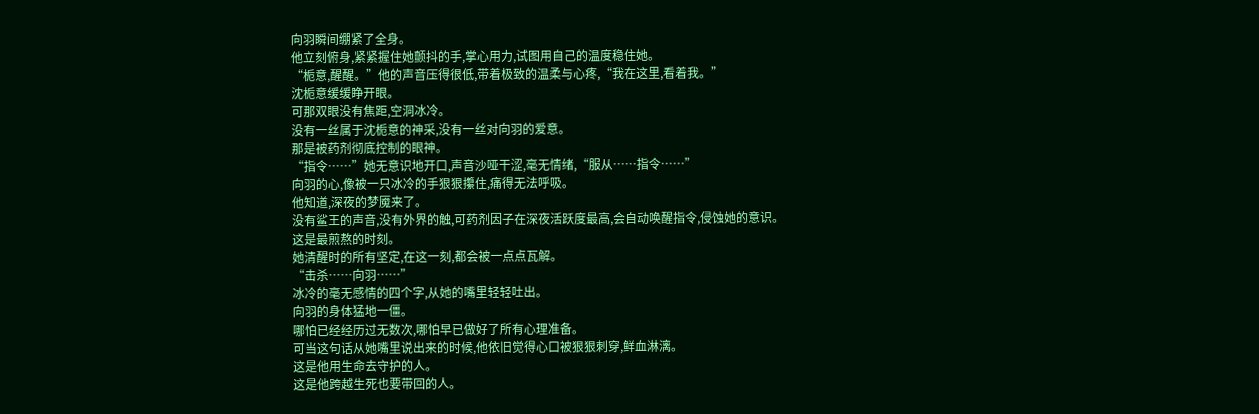向羽瞬间绷紧了全身。
他立刻俯身,紧紧握住她颤抖的手,掌心用力,试图用自己的温度稳住她。
“栀意,醒醒。”他的声音压得很低,带着极致的温柔与心疼,“我在这里,看着我。”
沈栀意缓缓睁开眼。
可那双眼没有焦距,空洞冰冷。
没有一丝属于沈栀意的神采,没有一丝对向羽的爱意。
那是被药剂彻底控制的眼神。
“指令……”她无意识地开口,声音沙哑干涩,毫无情绪,“服从……指令……”
向羽的心,像被一只冰冷的手狠狠攥住,痛得无法呼吸。
他知道,深夜的梦魇来了。
没有鲨王的声音,没有外界的触,可药剂因子在深夜活跃度最高,会自动唤醒指令,侵蚀她的意识。
这是最煎熬的时刻。
她清醒时的所有坚定,在这一刻,都会被一点点瓦解。
“击杀……向羽……”
冰冷的毫无感情的四个字,从她的嘴里轻轻吐出。
向羽的身体猛地一僵。
哪怕已经经历过无数次,哪怕早已做好了所有心理准备。
可当这句话从她嘴里说出来的时候,他依旧觉得心口被狠狠刺穿,鲜血淋漓。
这是他用生命去守护的人。
这是他跨越生死也要带回的人。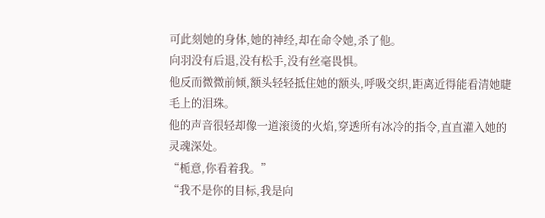可此刻她的身体,她的神经,却在命令她,杀了他。
向羽没有后退,没有松手,没有丝毫畏惧。
他反而微微前倾,额头轻轻抵住她的额头,呼吸交织,距离近得能看清她睫毛上的泪珠。
他的声音很轻却像一道滚烫的火焰,穿透所有冰冷的指令,直直灌入她的灵魂深处。
“栀意,你看着我。”
“我不是你的目标,我是向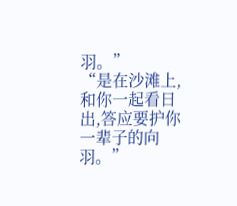羽。”
“是在沙滩上,和你一起看日出,答应要护你一辈子的向羽。”